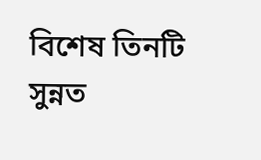বিশেষ তিনটি সুন্নত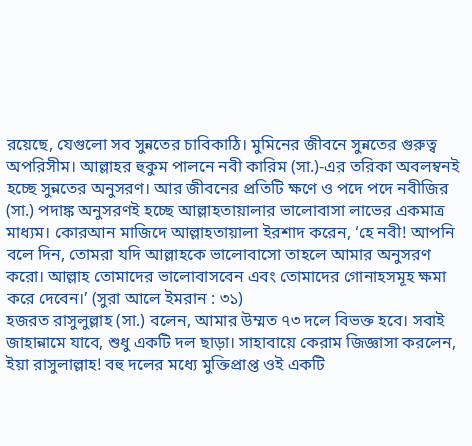রয়েছে, যেগুলো সব সুন্নতের চাবিকাঠি। মুমিনের জীবনে সুন্নতের গুরুত্ব অপরিসীম। আল্লাহর হুকুম পালনে নবী কারিম (সা.)-এর তরিকা অবলম্বনই হচ্ছে সুন্নতের অনুসরণ। আর জীবনের প্রতিটি ক্ষণে ও পদে পদে নবীজির (সা.) পদাঙ্ক অনুসরণই হচ্ছে আল্লাহতায়ালার ভালোবাসা লাভের একমাত্র মাধ্যম। কোরআন মাজিদে আল্লাহতায়ালা ইরশাদ করেন, ‘হে নবী! আপনি বলে দিন, তোমরা যদি আল্লাহকে ভালোবাসো তাহলে আমার অনুসরণ করো। আল্লাহ তোমাদের ভালোবাসবেন এবং তোমাদের গোনাহসমূহ ক্ষমা করে দেবেন।’ (সুরা আলে ইমরান : ৩১)
হজরত রাসুলুল্লাহ (সা.) বলেন, আমার উম্মত ৭৩ দলে বিভক্ত হবে। সবাই জাহান্নামে যাবে, শুধু একটি দল ছাড়া। সাহাবায়ে কেরাম জিজ্ঞাসা করলেন, ইয়া রাসুলাল্লাহ! বহু দলের মধ্যে মুক্তিপ্রাপ্ত ওই একটি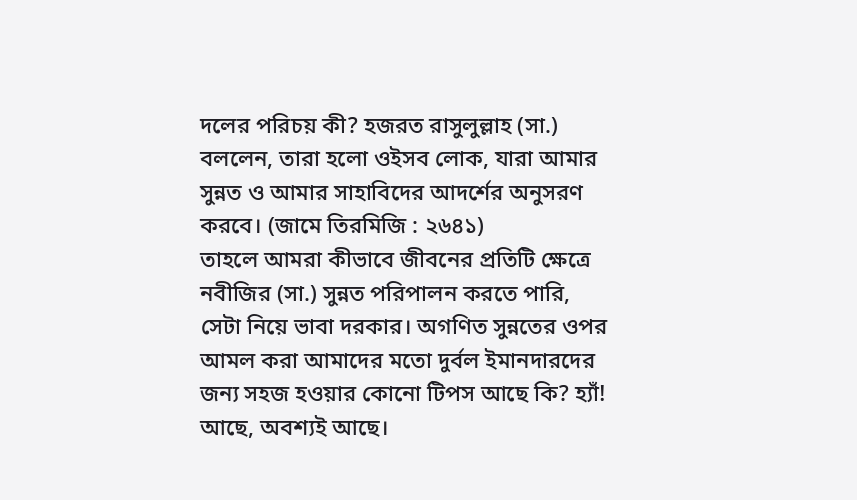দলের পরিচয় কী? হজরত রাসুলুল্লাহ (সা.) বললেন, তারা হলো ওইসব লোক, যারা আমার সুন্নত ও আমার সাহাবিদের আদর্শের অনুসরণ করবে। (জামে তিরমিজি : ২৬৪১)
তাহলে আমরা কীভাবে জীবনের প্রতিটি ক্ষেত্রে নবীজির (সা.) সুন্নত পরিপালন করতে পারি, সেটা নিয়ে ভাবা দরকার। অগণিত সুন্নতের ওপর আমল করা আমাদের মতো দুর্বল ইমানদারদের জন্য সহজ হওয়ার কোনো টিপস আছে কি? হ্যাঁ! আছে, অবশ্যই আছে।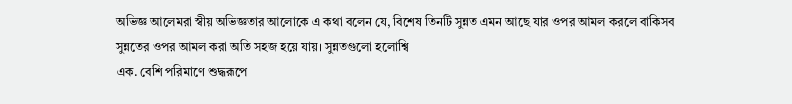অভিজ্ঞ আলেমরা স্বীয় অভিজ্ঞতার আলোকে এ কথা বলেন যে, বিশেষ তিনটি সুন্নত এমন আছে যার ওপর আমল করলে বাকিসব সুন্নতের ওপর আমল করা অতি সহজ হয়ে যায়। সুন্নতগুলো হলোশ্বি
এক. বেশি পরিমাণে শুদ্ধরূপে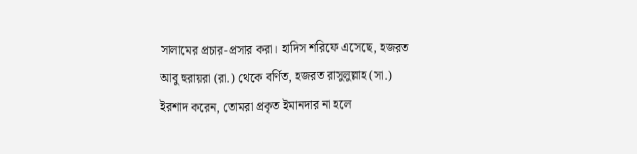সালামের প্রচার-প্রসার করা। হাদিস শরিফে এসেছে, হজরত আবু হুরায়রা (রা.) থেকে বর্ণিত, হজরত রাসুলুল্লাহ (সা.) ইরশাদ করেন, তোমরা প্রকৃত ইমানদার না হলে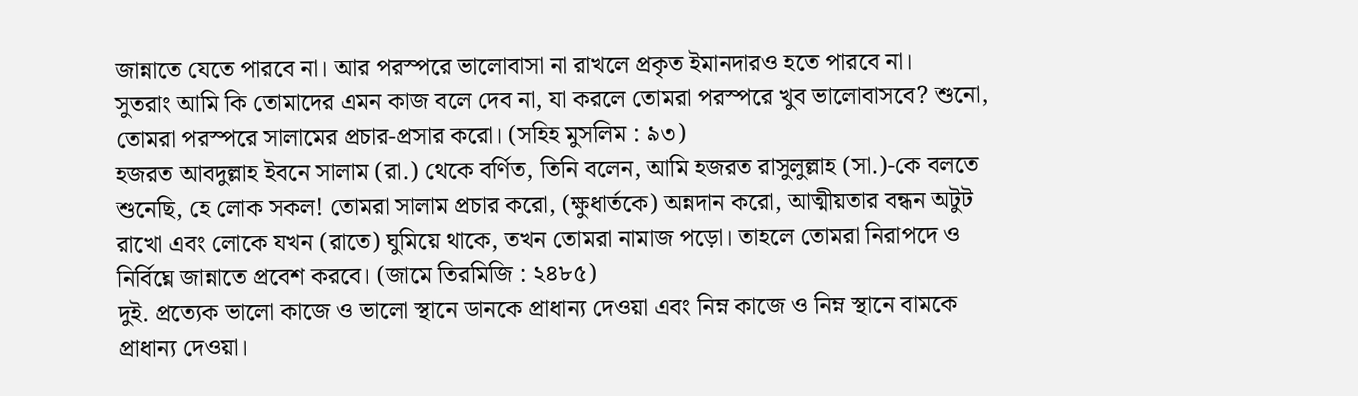জান্নাতে যেতে পারবে না। আর পরস্পরে ভালোবাসা না রাখলে প্রকৃত ইমানদারও হতে পারবে না।
সুতরাং আমি কি তোমাদের এমন কাজ বলে দেব না, যা করলে তোমরা পরস্পরে খুব ভালোবাসবে? শুনো, তোমরা পরস্পরে সালামের প্রচার-প্রসার করো। (সহিহ মুসলিম : ৯৩)
হজরত আবদুল্লাহ ইবনে সালাম (রা.) থেকে বর্ণিত, তিনি বলেন, আমি হজরত রাসুলুল্লাহ (সা.)-কে বলতে শুনেছি, হে লোক সকল! তোমরা সালাম প্রচার করো, (ক্ষুধার্তকে) অন্নদান করো, আত্মীয়তার বন্ধন অটুট রাখো এবং লোকে যখন (রাতে) ঘুমিয়ে থাকে, তখন তোমরা নামাজ পড়ো। তাহলে তোমরা নিরাপদে ও নির্বিঘ্নে জান্নাতে প্রবেশ করবে। (জামে তিরমিজি : ২৪৮৫)
দুই. প্রত্যেক ভালো কাজে ও ভালো স্থানে ডানকে প্রাধান্য দেওয়া এবং নিম্ন কাজে ও নিম্ন স্থানে বামকে প্রাধান্য দেওয়া।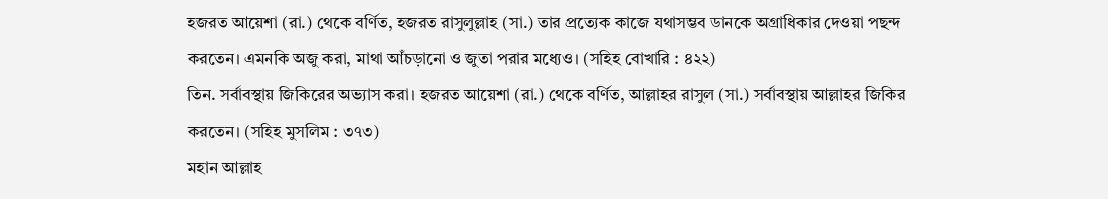হজরত আয়েশা (রা.) থেকে বর্ণিত, হজরত রাসুলুল্লাহ (সা.) তার প্রত্যেক কাজে যথাসম্ভব ডানকে অগ্রাধিকার দেওয়া পছন্দ করতেন। এমনকি অজু করা, মাথা আঁচড়ানো ও জুতা পরার মধ্যেও। (সহিহ বোখারি : ৪২২)
তিন. সর্বাবস্থায় জিকিরের অভ্যাস করা। হজরত আয়েশা (রা.) থেকে বর্ণিত, আল্লাহর রাসুল (সা.) সর্বাবস্থায় আল্লাহর জিকির করতেন। (সহিহ মুসলিম : ৩৭৩)
মহান আল্লাহ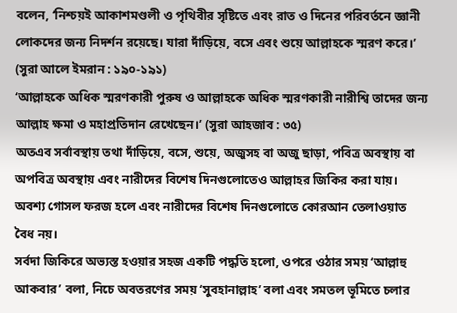বলেন, ‘নিশ্চয়ই আকাশমণ্ডলী ও পৃথিবীর সৃষ্টিতে এবং রাত ও দিনের পরিবর্তনে জ্ঞানী লোকদের জন্য নিদর্শন রয়েছে। যারা দাঁড়িয়ে, বসে এবং শুয়ে আল্লাহকে স্মরণ করে।’ (সুরা আলে ইমরান : ১৯০-১৯১)
‘আল্লাহকে অধিক স্মরণকারী পুরুষ ও আল্লাহকে অধিক স্মরণকারী নারীশ্বি তাদের জন্য আল্লাহ ক্ষমা ও মহাপ্রতিদান রেখেছেন।’ (সুরা আহজাব : ৩৫)
অতএব সর্বাবস্থায় তথা দাঁড়িয়ে, বসে, শুয়ে, অজুসহ বা অজু ছাড়া, পবিত্র অবস্থায় বা অপবিত্র অবস্থায় এবং নারীদের বিশেষ দিনগুলোতেও আল্লাহর জিকির করা যায়। অবশ্য গোসল ফরজ হলে এবং নারীদের বিশেষ দিনগুলোতে কোরআন তেলাওয়াত বৈধ নয়।
সর্বদা জিকিরে অভ্যস্ত হওয়ার সহজ একটি পদ্ধতি হলো, ওপরে ওঠার সময় ‘আল্লাহু আকবার’ বলা, নিচে অবতরণের সময় ‘সুবহানাল্লাহ’ বলা এবং সমতল ভূমিতে চলার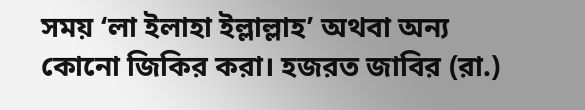সময় ‘লা ইলাহা ইল্লাল্লাহ’ অথবা অন্য কোনো জিকির করা। হজরত জাবির (রা.)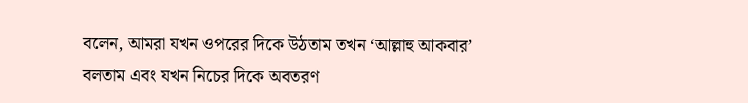বলেন, আমরা যখন ওপরের দিকে উঠতাম তখন ‘আল্লাহু আকবার’ বলতাম এবং যখন নিচের দিকে অবতরণ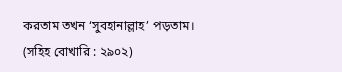করতাম তখন ‘সুবহানাল্লাহ’ পড়তাম। (সহিহ বোখারি : ২৯০২)